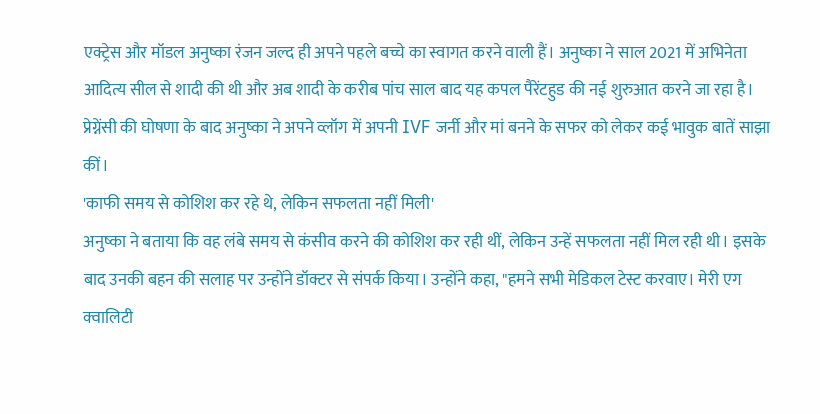एक्ट्रेस और मॉडल अनुष्का रंजन जल्द ही अपने पहले बच्चे का स्वागत करने वाली हैं। अनुष्का ने साल 2021 में अभिनेता आदित्य सील से शादी की थी और अब शादी के करीब पांच साल बाद यह कपल पैरेंटहुड की नई शुरुआत करने जा रहा है। प्रेग्नेंसी की घोषणा के बाद अनुष्का ने अपने व्लॉग में अपनी IVF जर्नी और मां बनने के सफर को लेकर कई भावुक बातें साझा कीं।
'काफी समय से कोशिश कर रहे थे, लेकिन सफलता नहीं मिली'
अनुष्का ने बताया कि वह लंबे समय से कंसीव करने की कोशिश कर रही थीं, लेकिन उन्हें सफलता नहीं मिल रही थी। इसके बाद उनकी बहन की सलाह पर उन्होंने डॉक्टर से संपर्क किया। उन्होंने कहा, "हमने सभी मेडिकल टेस्ट करवाए। मेरी एग क्वालिटी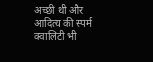अच्छी थी और आदित्य की स्पर्म क्वालिटी भी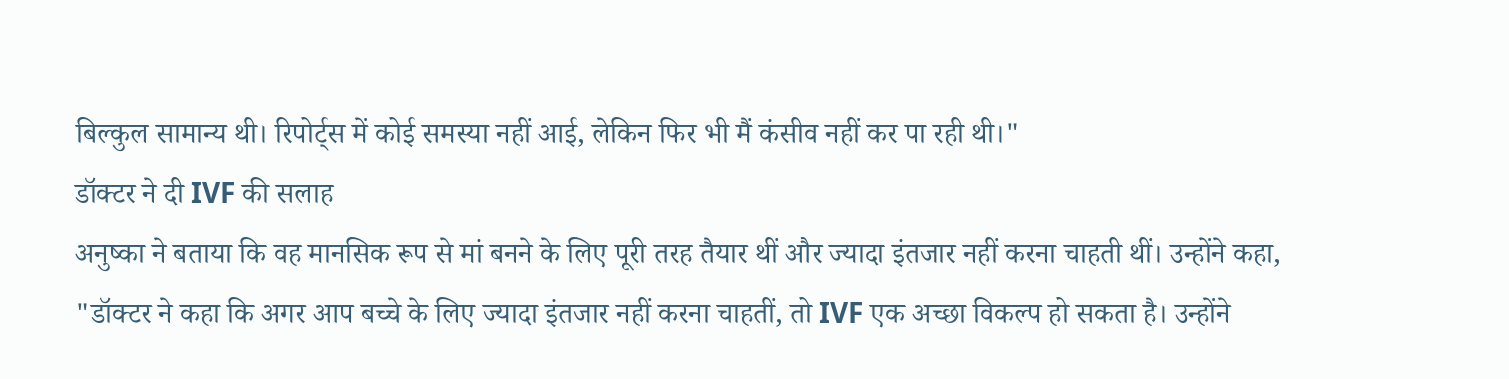बिल्कुल सामान्य थी। रिपोर्ट्स में कोई समस्या नहीं आई, लेकिन फिर भी मैं कंसीव नहीं कर पा रही थी।"
डॉक्टर ने दी IVF की सलाह
अनुष्का ने बताया कि वह मानसिक रूप से मां बनने के लिए पूरी तरह तैयार थीं और ज्यादा इंतजार नहीं करना चाहती थीं। उन्होंने कहा, "डॉक्टर ने कहा कि अगर आप बच्चे के लिए ज्यादा इंतजार नहीं करना चाहतीं, तो IVF एक अच्छा विकल्प हो सकता है। उन्होंने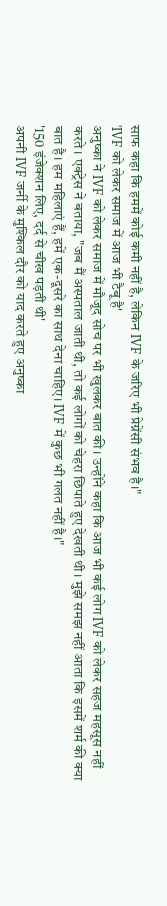साफ कहा कि हममें कोई कमी नहीं है, लेकिन IVF के जरिए भी प्रेग्नेंसी संभव है।"
'IVF को लेकर समाज में आज भी टैबू है'
अनुष्का ने IVF को लेकर समाज में मौजूद सोच पर भी खुलकर बात की। उन्होंने कहा कि आज भी कई लोग IVF को लेकर सहज महसूस नहीं करते। एक्ट्रेस ने बताया, "जब मैं अस्पताल जाती थी, तो कई लोगों को चेहरा छिपाते हुए देखती थी। मुझे समझ नहीं आता कि इसमें शर्म की क्या बात है। हम महिलाएं हैं, हमें एक-दूसरे का साथ देना चाहिए। IVF में कुछ भी गलत नहीं है।"
'150 इंजेक्शन लिए, दर्द से चीख पड़ती थी'
अपनी IVF जर्नी के मुश्किल दौर को याद करते हुए अनुष्का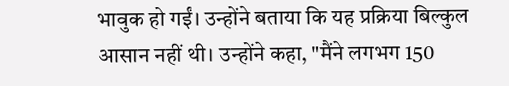भावुक हो गईं। उन्होंने बताया कि यह प्रक्रिया बिल्कुल आसान नहीं थी। उन्होंने कहा, "मैंने लगभग 150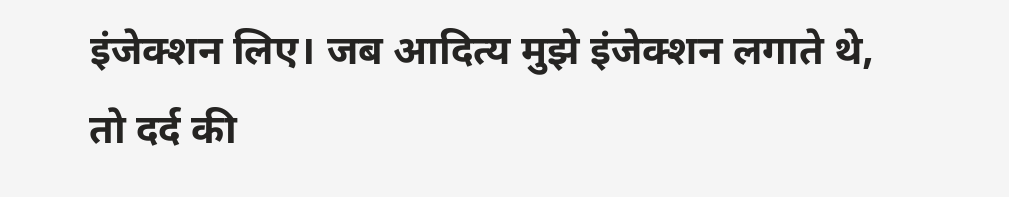इंजेक्शन लिए। जब आदित्य मुझे इंजेक्शन लगाते थे, तो दर्द की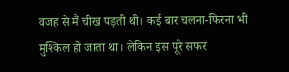वजह से मैं चीख पड़ती थी। कई बार चलना-फिरना भी मुश्किल हो जाता था। लेकिन इस पूरे सफर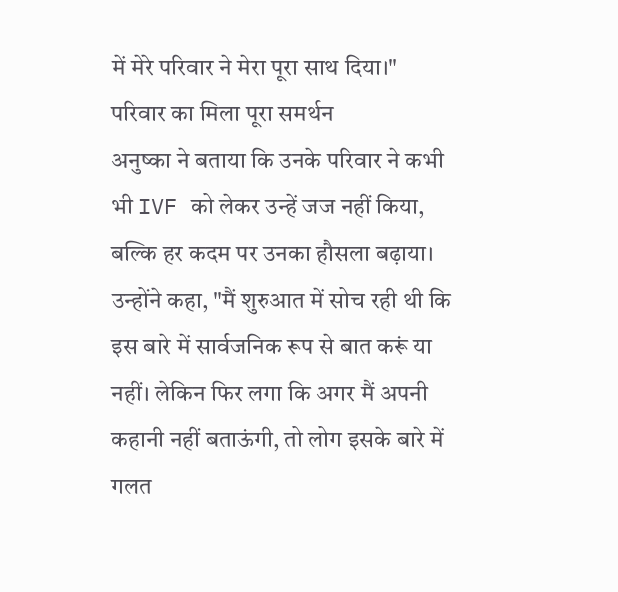में मेरे परिवार ने मेरा पूरा साथ दिया।"
परिवार का मिला पूरा समर्थन
अनुष्का ने बताया कि उनके परिवार ने कभी भी IVF को लेकर उन्हें जज नहीं किया, बल्कि हर कदम पर उनका हौसला बढ़ाया। उन्होंने कहा, "मैं शुरुआत में सोच रही थी कि इस बारे में सार्वजनिक रूप से बात करूं या नहीं। लेकिन फिर लगा कि अगर मैं अपनी कहानी नहीं बताऊंगी, तो लोग इसके बारे में गलत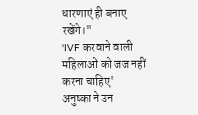धारणाएं ही बनाए रखेंगे।"
'IVF करवाने वाली महिलाओं को जज नहीं करना चाहिए'
अनुष्का ने उन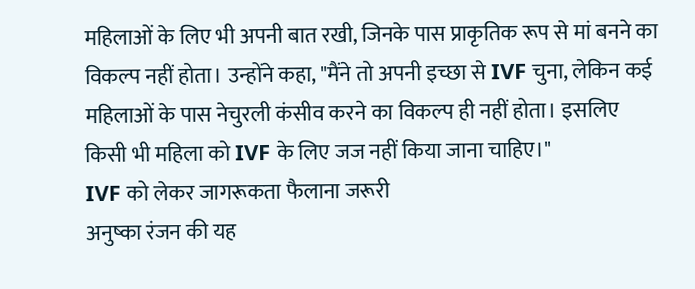महिलाओं के लिए भी अपनी बात रखी, जिनके पास प्राकृतिक रूप से मां बनने का विकल्प नहीं होता। उन्होंने कहा, "मैंने तो अपनी इच्छा से IVF चुना, लेकिन कई महिलाओं के पास नेचुरली कंसीव करने का विकल्प ही नहीं होता। इसलिए किसी भी महिला को IVF के लिए जज नहीं किया जाना चाहिए।"
IVF को लेकर जागरूकता फैलाना जरूरी
अनुष्का रंजन की यह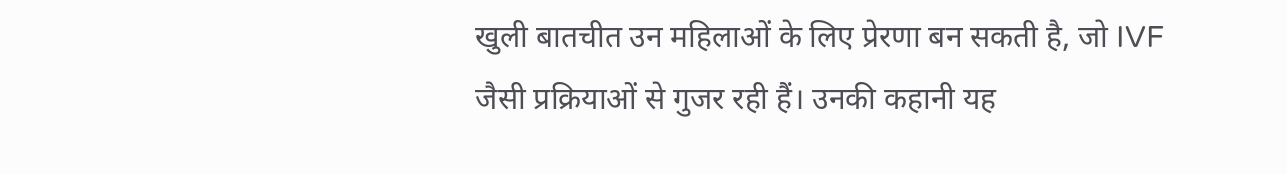खुली बातचीत उन महिलाओं के लिए प्रेरणा बन सकती है, जो IVF जैसी प्रक्रियाओं से गुजर रही हैं। उनकी कहानी यह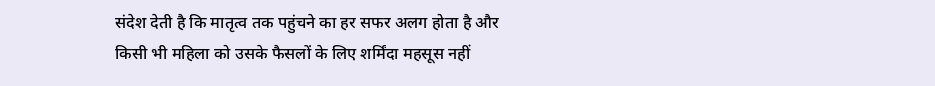संदेश देती है कि मातृत्व तक पहुंचने का हर सफर अलग होता है और किसी भी महिला को उसके फैसलों के लिए शर्मिंदा महसूस नहीं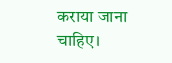कराया जाना चाहिए।